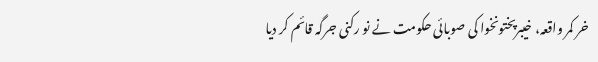خر کمر واقعہ، خیبرپختونخوا کی صوبائی حکومت نے نو رکنی جرگہ قائم کر دیا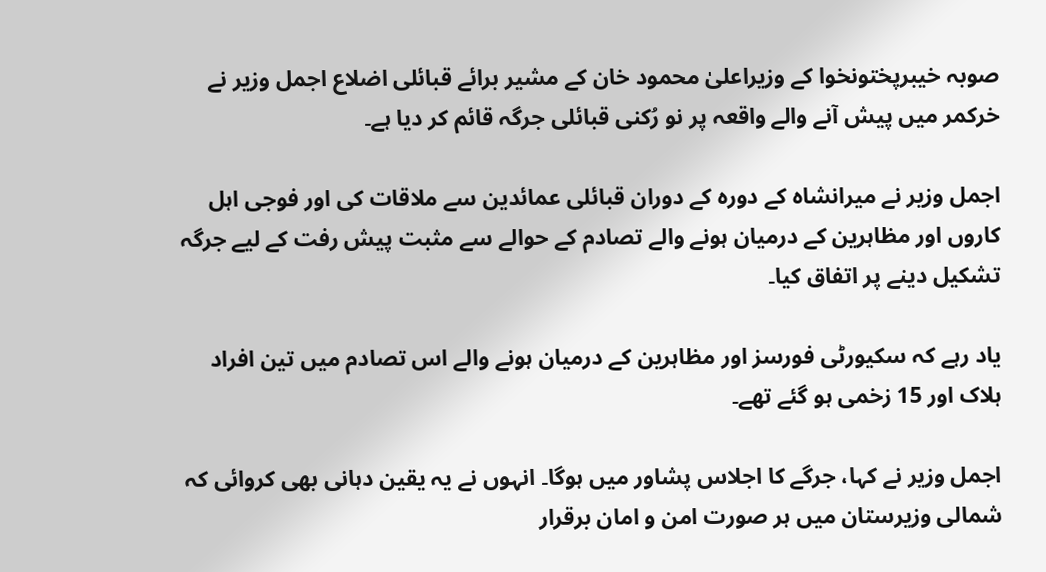صوبہ خیبرپختونخوا کے وزیراعلیٰ محمود خان کے مشیر برائے قبائلی اضلاع اجمل وزیر نے خرکمر میں پیش آنے والے واقعہ پر نو رُکنی قبائلی جرگہ قائم کر دیا ہے۔

اجمل وزیر نے میرانشاہ کے دورہ کے دوران قبائلی عمائدین سے ملاقات کی اور فوجی اہل کاروں اور مظاہرین کے درمیان ہونے والے تصادم کے حوالے سے مثبت پیش رفت کے لیے جرگہ تشکیل دینے پر اتفاق کیا۔

یاد رہے کہ سکیورٹی فورسز اور مظاہرین کے درمیان ہونے والے اس تصادم میں تین افراد ہلاک اور 15 زخمی ہو گئے تھے۔

اجمل وزیر نے کہا، جرگے کا اجلاس پشاور میں ہوگا۔ انہوں نے یہ یقین دہانی بھی کروائی کہ شمالی وزیرستان میں ہر صورت امن و امان برقرار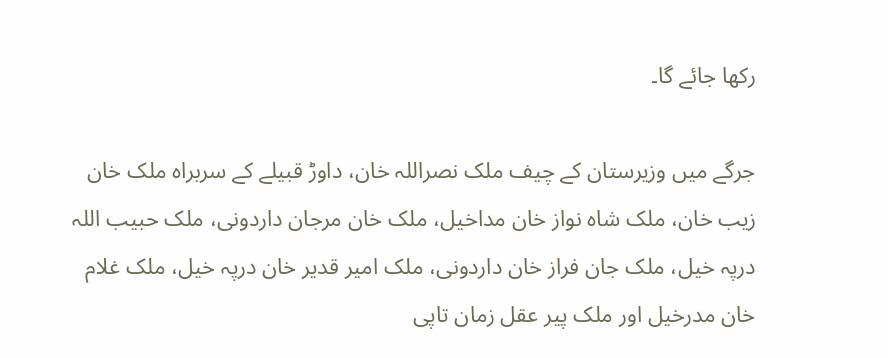رکھا جائے گا۔

جرگے میں وزیرستان کے چیف ملک نصراللہ خان، داوڑ قبیلے کے سربراہ ملک خان زیب خان، ملک شاہ نواز خان مداخیل، ملک خان مرجان داردونی، ملک حبیب اللہ درپہ خیل، ملک جان فراز خان داردونی، ملک امیر قدیر خان درپہ خیل، ملک غلام خان مدرخیل اور ملک پیر عقل زمان تاپی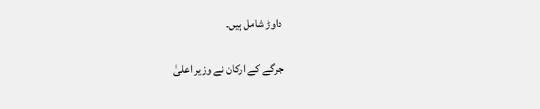داوڑ شامل ہیں۔

جرگے کے ارکان نے وزیر اعلیٰ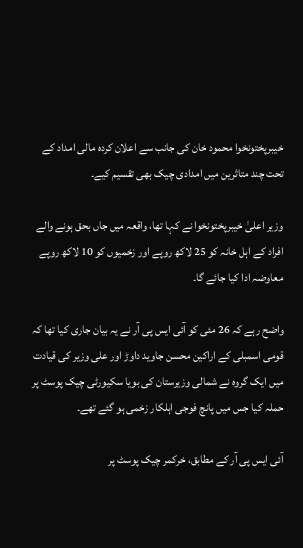خیبرپختونخوا محمود خان کی جانب سے اعلان کردہ مالی امداد کے تحت چند متاثرین میں امدادی چیک بھی تقسیم کیے۔

وزیر اعلیٰ خیبرپختونخوا نے کہا تھا، واقعہ میں جاں بحق ہونے والے افراد کے اہل خانہ کو 25 لاکھ روپے اور زخمیوں کو 10 لاکھ روپے معاوضہ ادا کیا جائے گا۔

واضح رہے کہ 26 مئی کو آئی ایس پی آر نے یہ بیان جاری کیا تھا کہ قومی اسمبلی کے اراکین محسن جاوید داوڑ اور علی وزیر کی قیادت میں ایک گروہ نے شمالی وزیرستان کی بویا سکیورٹی چیک پوسٹ پر حملہ کیا جس میں پانچ فوجی اہلکار زخمی ہو گئے تھے۔

آئی ایس پی آر کے مطابق، خرکمر چیک پوسٹ پر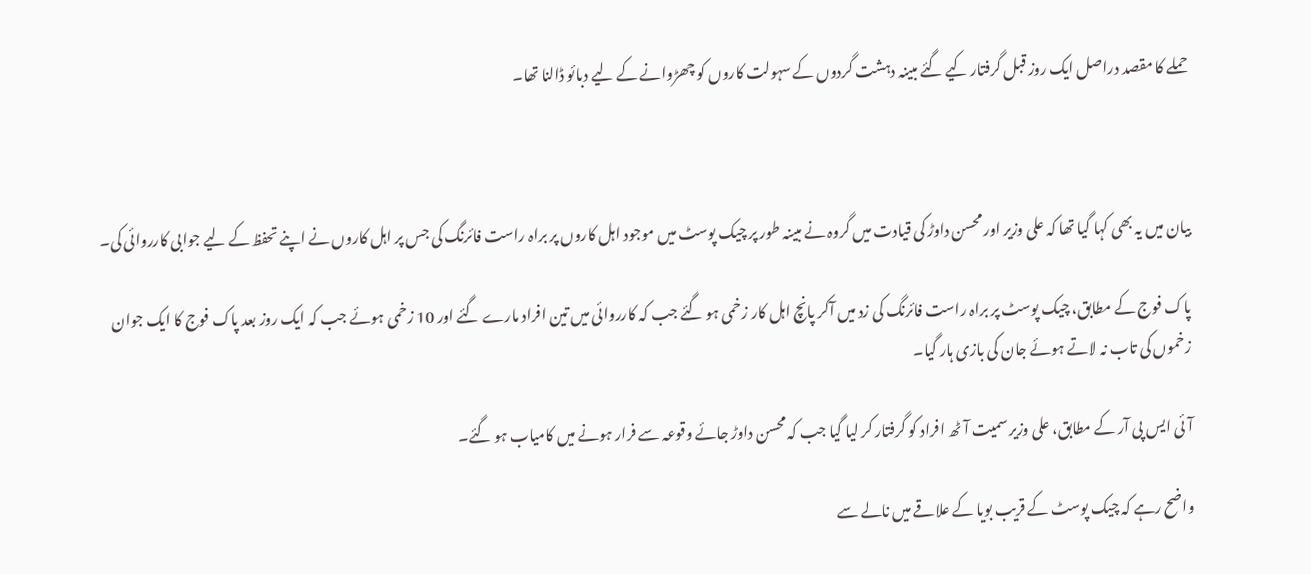حملے کا مقصد دراصل ایک روز قبل گرفتار کیے گئے مبینہ دہشت گردوں کے سہولت کاروں کو چھڑوانے کے لیے دبائو ڈالنا تھا۔



بیان میں یہ بھی کہا گیا تھا کہ علی وزیر اور محسن داوڑ کی قیادت میں گروہ نے مبینہ طور پر چیک پوسٹ میں موجود اہل کاروں پر براہ راست فائرنگ کی جس پر اہل کاروں نے اپنے تحفظ کے لیے جوابی کارروائی کی۔

پاک فوج کے مطابق، چیک پوسٹ پر براہ راست فائرنگ کی زد میں آکر پانچ اہل کار زخمی ہو گئے جب کہ کارروائی میں تین افراد مارے گئے اور 10 زخمی ہوئے جب کہ ایک روز بعد پاک فوج کا ایک جوان زخموں کی تاب نہ لاتے ہوئے جان کی بازی ہار گیا۔

آئی ایس پی آر کے مطابق، علی وزیر سمیت آٹھ افراد کو گرفتار کر لیا گیا جب کہ محسن داوڑ جائے وقوعہ سے فرار ہونے میں کامیاب ہو گئے۔

واضح رہے کہ چیک پوسٹ کے قریب بویا کے علاقے میں نالے سے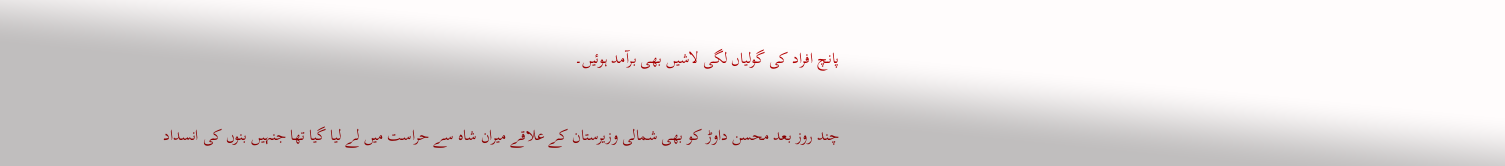پانچ افراد کی گولیاں لگی لاشیں بھی برآمد ہوئیں۔

چند روز بعد محسن داوڑ کو بھی شمالی وزیرستان کے علاقے میران شاہ سے حراست میں لے لیا گیا تھا جنہیں بنوں کی انسداد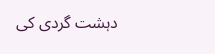دہشت گردی کی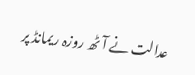عدالت نے آٹھ روزہ ریمانڈ پر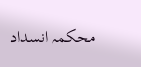محکمہ انسداد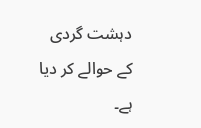دہشت گردی کے حوالے کر دیا ہے۔